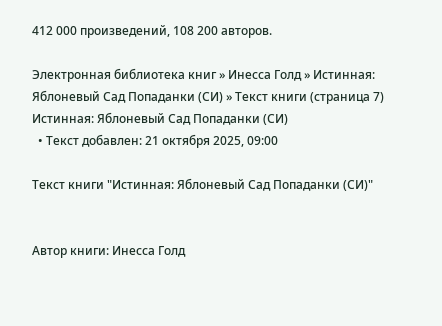412 000 произведений, 108 200 авторов.

Электронная библиотека книг » Инесса Голд » Истинная: Яблоневый Сад Попаданки (СИ) » Текст книги (страница 7)
Истинная: Яблоневый Сад Попаданки (СИ)
  • Текст добавлен: 21 октября 2025, 09:00

Текст книги "Истинная: Яблоневый Сад Попаданки (СИ)"


Автор книги: Инесса Голд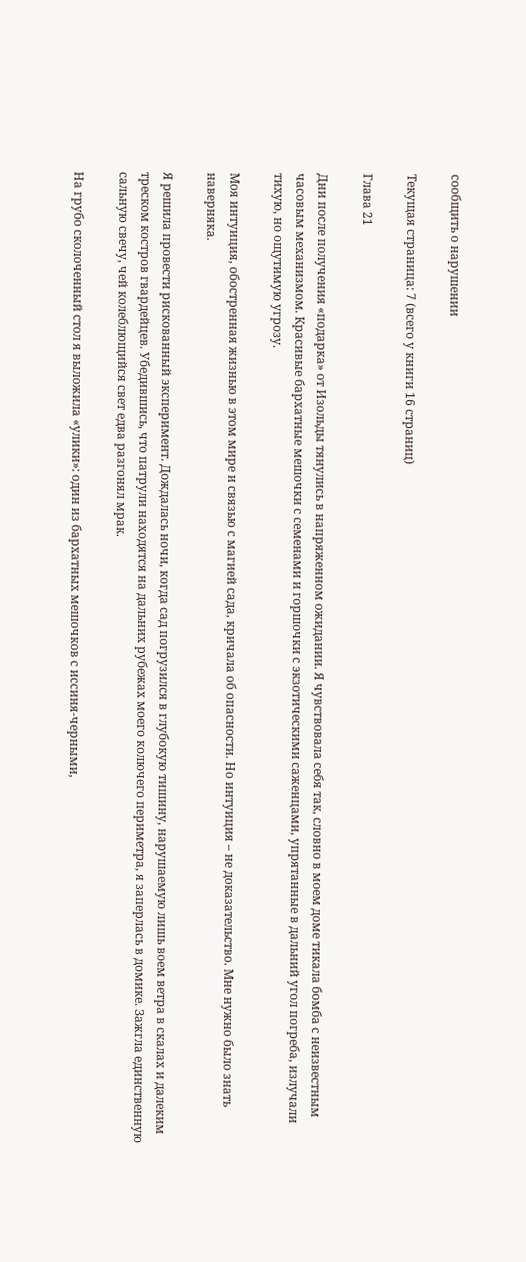сообщить о нарушении

Текущая страница: 7 (всего у книги 16 страниц)

Глава 21

Дни после получения «подарка» от Изольды тянулись в напряженном ожидании. Я чувствовала себя так, словно в моем доме тикала бомба с неизвестным часовым механизмом. Красивые бархатные мешочки с семенами и горшочки с экзотическими саженцами, упрятанные в дальний угол погреба, излучали тихую, но ощутимую угрозу.

Моя интуиция, обостренная жизнью в этом мире и связью с магией сада, кричала об опасности. Но интуиция – не доказательство. Мне нужно было знать наверняка.

Я решила провести рискованный эксперимент. Дождалась ночи, когда сад погрузился в глубокую тишину, нарушаемую лишь воем ветра в скалах и далеким треском костров гвардейцев. Убедившись, что патрули находятся на дальних рубежах моего колючего периметра, я заперлась в домике. Зажгла единственную сальную свечу, чей колеблющийся свет едва разгонял мрак.

На грубо сколоченный стол я выложила «улики»: один из бархатных мешочков с иссиня-черными,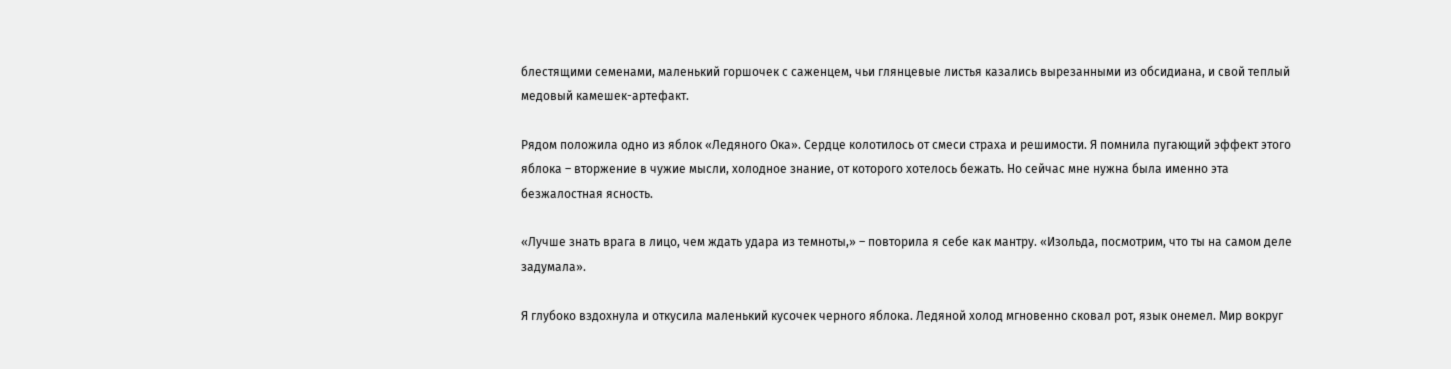блестящими семенами, маленький горшочек с саженцем, чьи глянцевые листья казались вырезанными из обсидиана, и свой теплый медовый камешек-артефакт.

Рядом положила одно из яблок «Ледяного Ока». Сердце колотилось от смеси страха и решимости. Я помнила пугающий эффект этого яблока – вторжение в чужие мысли, холодное знание, от которого хотелось бежать. Но сейчас мне нужна была именно эта безжалостная ясность.

«Лучше знать врага в лицо, чем ждать удара из темноты,» – повторила я себе как мантру. «Изольда, посмотрим, что ты на самом деле задумала».

Я глубоко вздохнула и откусила маленький кусочек черного яблока. Ледяной холод мгновенно сковал рот, язык онемел. Мир вокруг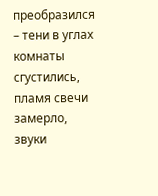преобразился – тени в углах комнаты сгустились, пламя свечи замерло, звуки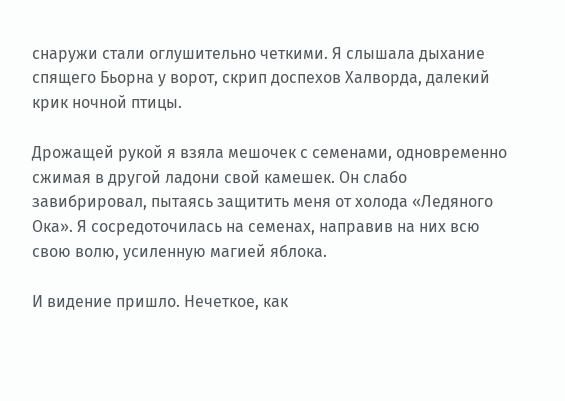снаружи стали оглушительно четкими. Я слышала дыхание спящего Бьорна у ворот, скрип доспехов Халворда, далекий крик ночной птицы.

Дрожащей рукой я взяла мешочек с семенами, одновременно сжимая в другой ладони свой камешек. Он слабо завибрировал, пытаясь защитить меня от холода «Ледяного Ока». Я сосредоточилась на семенах, направив на них всю свою волю, усиленную магией яблока.

И видение пришло. Нечеткое, как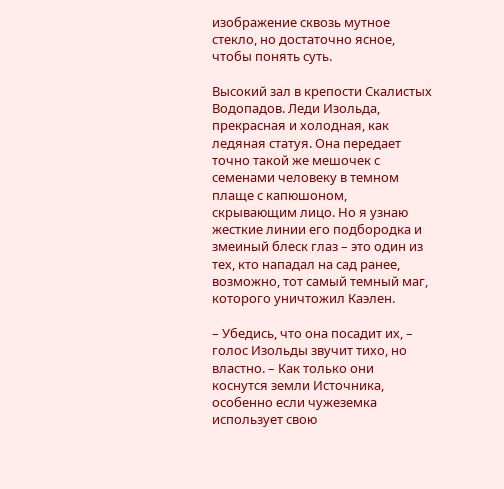изображение сквозь мутное стекло, но достаточно ясное, чтобы понять суть.

Высокий зал в крепости Скалистых Водопадов. Леди Изольда, прекрасная и холодная, как ледяная статуя. Она передает точно такой же мешочек с семенами человеку в темном плаще с капюшоном, скрывающим лицо. Но я узнаю жесткие линии его подбородка и змеиный блеск глаз – это один из тех, кто нападал на сад ранее, возможно, тот самый темный маг, которого уничтожил Каэлен.

– Убедись, что она посадит их, – голос Изольды звучит тихо, но властно. – Как только они коснутся земли Источника, особенно если чужеземка использует свою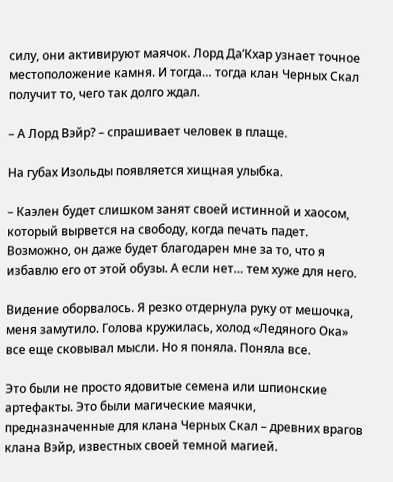силу, они активируют маячок. Лорд Да’Кхар узнает точное местоположение камня. И тогда… тогда клан Черных Скал получит то, чего так долго ждал.

– А Лорд Вэйр? – спрашивает человек в плаще.

На губах Изольды появляется хищная улыбка.

– Каэлен будет слишком занят своей истинной и хаосом, который вырвется на свободу, когда печать падет. Возможно, он даже будет благодарен мне за то, что я избавлю его от этой обузы. А если нет… тем хуже для него.

Видение оборвалось. Я резко отдернула руку от мешочка, меня замутило. Голова кружилась, холод «Ледяного Ока» все еще сковывал мысли. Но я поняла. Поняла все.

Это были не просто ядовитые семена или шпионские артефакты. Это были магические маячки, предназначенные для клана Черных Скал – древних врагов клана Вэйр, известных своей темной магией.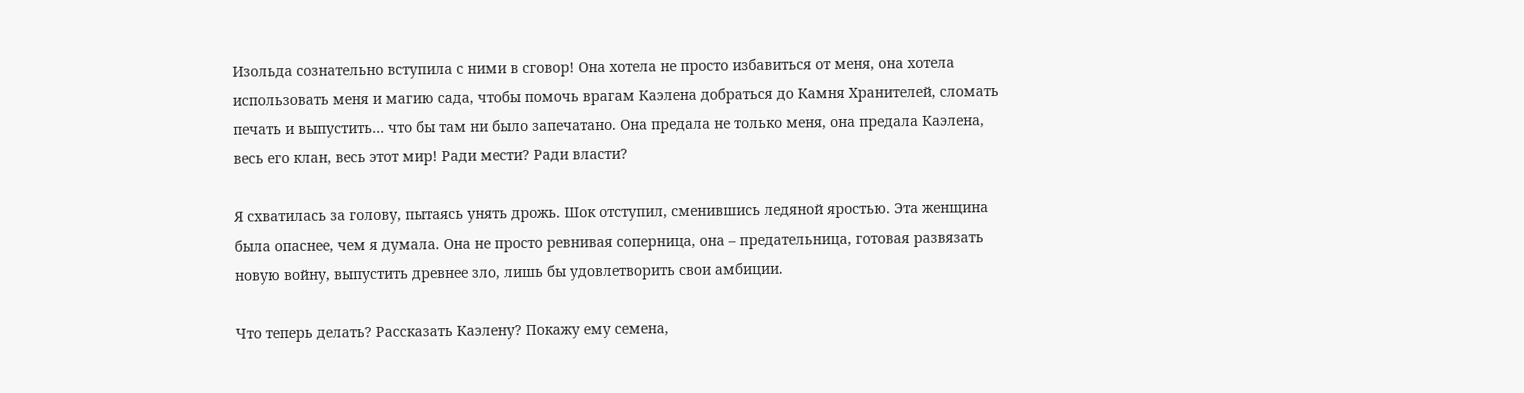Изольда сознательно вступила с ними в сговор! Она хотела не просто избавиться от меня, она хотела использовать меня и магию сада, чтобы помочь врагам Каэлена добраться до Камня Хранителей, сломать печать и выпустить… что бы там ни было запечатано. Она предала не только меня, она предала Каэлена, весь его клан, весь этот мир! Ради мести? Ради власти?

Я схватилась за голову, пытаясь унять дрожь. Шок отступил, сменившись ледяной яростью. Эта женщина была опаснее, чем я думала. Она не просто ревнивая соперница, она – предательница, готовая развязать новую войну, выпустить древнее зло, лишь бы удовлетворить свои амбиции.

Что теперь делать? Рассказать Каэлену? Покажу ему семена,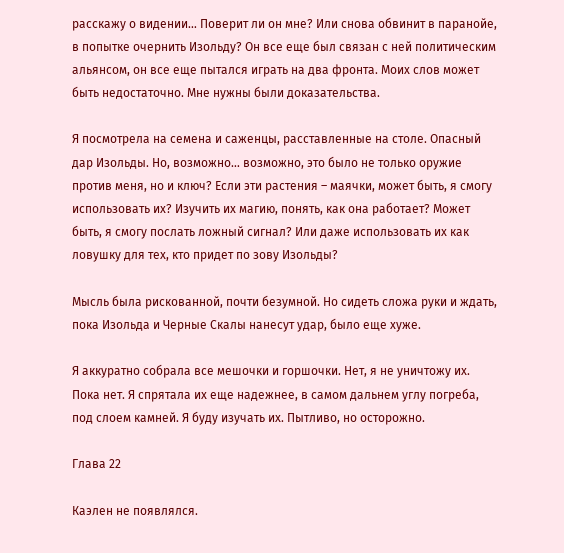расскажу о видении… Поверит ли он мне? Или снова обвинит в паранойе, в попытке очернить Изольду? Он все еще был связан с ней политическим альянсом, он все еще пытался играть на два фронта. Моих слов может быть недостаточно. Мне нужны были доказательства.

Я посмотрела на семена и саженцы, расставленные на столе. Опасный дар Изольды. Но, возможно… возможно, это было не только оружие против меня, но и ключ? Если эти растения – маячки, может быть, я смогу использовать их? Изучить их магию, понять, как она работает? Может быть, я смогу послать ложный сигнал? Или даже использовать их как ловушку для тех, кто придет по зову Изольды?

Мысль была рискованной, почти безумной. Но сидеть сложа руки и ждать, пока Изольда и Черные Скалы нанесут удар, было еще хуже.

Я аккуратно собрала все мешочки и горшочки. Нет, я не уничтожу их. Пока нет. Я спрятала их еще надежнее, в самом дальнем углу погреба, под слоем камней. Я буду изучать их. Пытливо, но осторожно.

Глава 22

Каэлен не появлялся.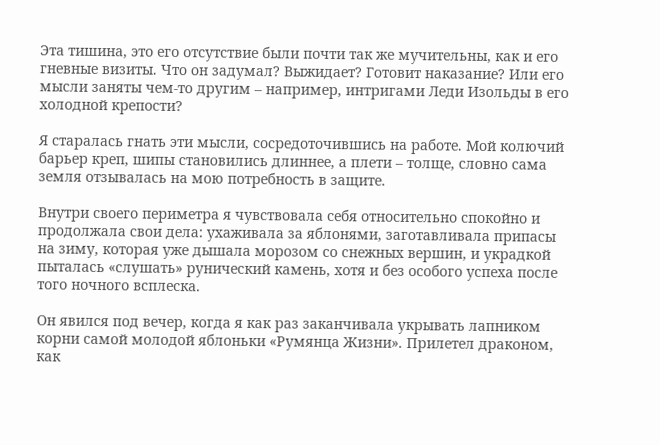Эта тишина, это его отсутствие были почти так же мучительны, как и его гневные визиты. Что он задумал? Выжидает? Готовит наказание? Или его мысли заняты чем-то другим – например, интригами Леди Изольды в его холодной крепости?

Я старалась гнать эти мысли, сосредоточившись на работе. Мой колючий барьер креп, шипы становились длиннее, а плети – толще, словно сама земля отзывалась на мою потребность в защите.

Внутри своего периметра я чувствовала себя относительно спокойно и продолжала свои дела: ухаживала за яблонями, заготавливала припасы на зиму, которая уже дышала морозом со снежных вершин, и украдкой пыталась «слушать» рунический камень, хотя и без особого успеха после того ночного всплеска.

Он явился под вечер, когда я как раз заканчивала укрывать лапником корни самой молодой яблоньки «Румянца Жизни». Прилетел драконом, как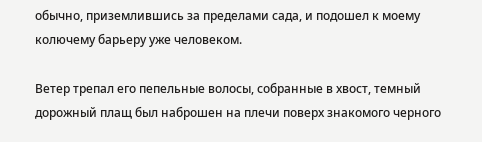обычно, приземлившись за пределами сада, и подошел к моему колючему барьеру уже человеком.

Ветер трепал его пепельные волосы, собранные в хвост, темный дорожный плащ был наброшен на плечи поверх знакомого черного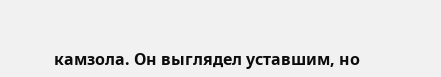камзола. Он выглядел уставшим, но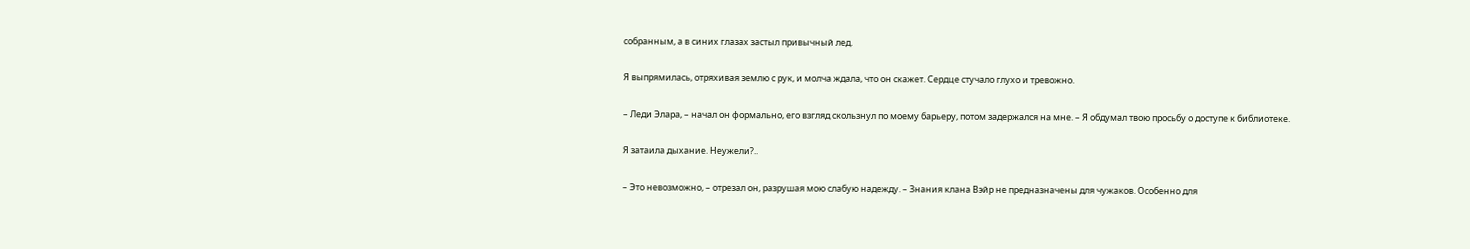собранным, а в синих глазах застыл привычный лед.

Я выпрямилась, отряхивая землю с рук, и молча ждала, что он скажет. Сердце стучало глухо и тревожно.

– Леди Элара, – начал он формально, его взгляд скользнул по моему барьеру, потом задержался на мне. – Я обдумал твою просьбу о доступе к библиотеке.

Я затаила дыхание. Неужели?..

– Это невозможно, – отрезал он, разрушая мою слабую надежду. – Знания клана Вэйр не предназначены для чужаков. Особенно для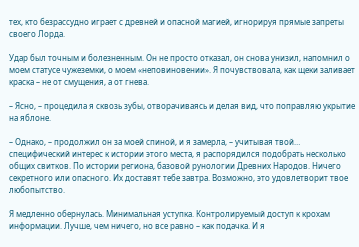тех, кто безрассудно играет с древней и опасной магией, игнорируя прямые запреты своего Лорда.

Удар был точным и болезненным. Он не просто отказал, он снова унизил, напомнил о моем статусе чужеземки, о моем «неповиновении». Я почувствовала, как щеки заливает краска – не от смущения, а от гнева.

– Ясно, – процедила я сквозь зубы, отворачиваясь и делая вид, что поправляю укрытие на яблоне.

– Однако, – продолжил он за моей спиной, и я замерла, – учитывая твой… специфический интерес к истории этого места, я распорядился подобрать несколько общих свитков. По истории региона, базовой рунологии Древних Народов. Ничего секретного или опасного. Их доставят тебе завтра. Возможно, это удовлетворит твое любопытство.

Я медленно обернулась. Минимальная уступка. Контролируемый доступ к крохам информации. Лучше, чем ничего, но все равно – как подачка. И я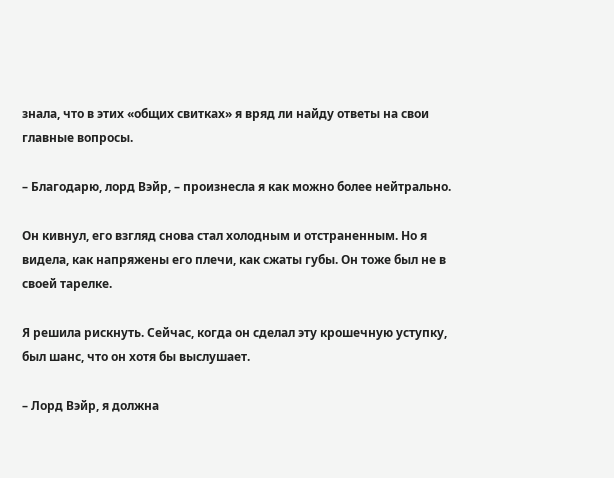знала, что в этих «общих свитках» я вряд ли найду ответы на свои главные вопросы.

– Благодарю, лорд Вэйр, – произнесла я как можно более нейтрально.

Он кивнул, его взгляд снова стал холодным и отстраненным. Но я видела, как напряжены его плечи, как сжаты губы. Он тоже был не в своей тарелке.

Я решила рискнуть. Сейчас, когда он сделал эту крошечную уступку, был шанс, что он хотя бы выслушает.

– Лорд Вэйр, я должна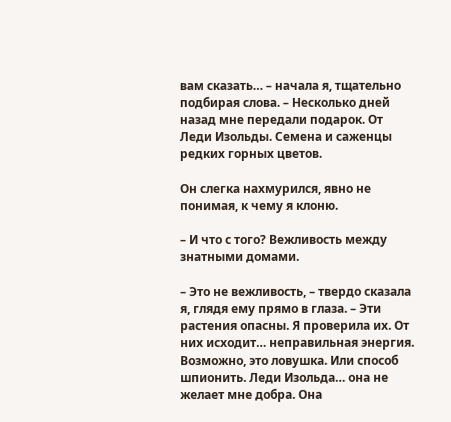вам сказать… – начала я, тщательно подбирая слова. – Несколько дней назад мне передали подарок. От Леди Изольды. Семена и саженцы редких горных цветов.

Он слегка нахмурился, явно не понимая, к чему я клоню.

– И что с того? Вежливость между знатными домами.

– Это не вежливость, – твердо сказала я, глядя ему прямо в глаза. – Эти растения опасны. Я проверила их. От них исходит… неправильная энергия. Возможно, это ловушка. Или способ шпионить. Леди Изольда… она не желает мне добра. Она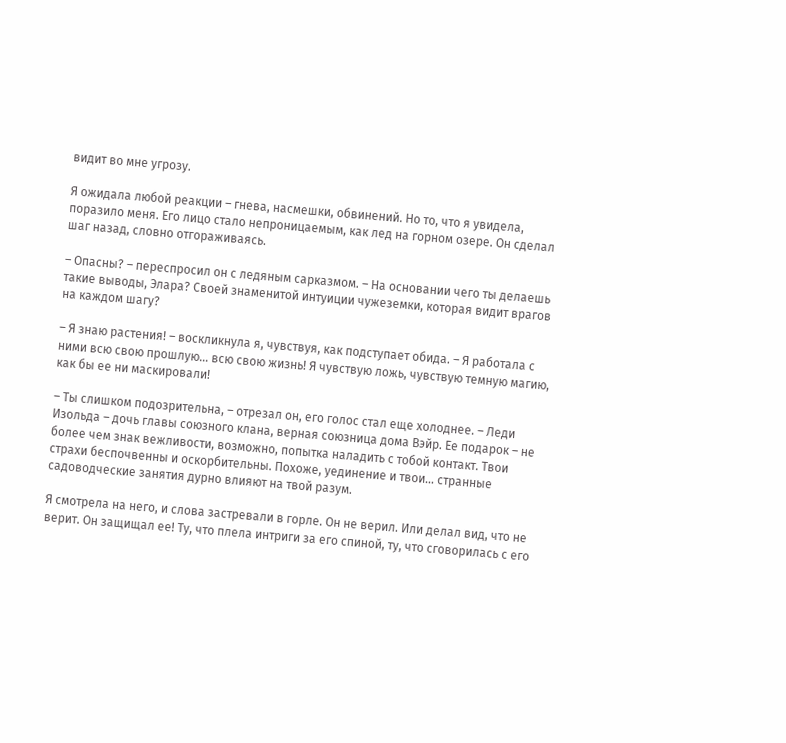видит во мне угрозу.

Я ожидала любой реакции – гнева, насмешки, обвинений. Но то, что я увидела, поразило меня. Его лицо стало непроницаемым, как лед на горном озере. Он сделал шаг назад, словно отгораживаясь.

– Опасны? – переспросил он с ледяным сарказмом. – На основании чего ты делаешь такие выводы, Элара? Своей знаменитой интуиции чужеземки, которая видит врагов на каждом шагу?

– Я знаю растения! – воскликнула я, чувствуя, как подступает обида. – Я работала с ними всю свою прошлую… всю свою жизнь! Я чувствую ложь, чувствую темную магию, как бы ее ни маскировали!

– Ты слишком подозрительна, – отрезал он, его голос стал еще холоднее. – Леди Изольда – дочь главы союзного клана, верная союзница дома Вэйр. Ее подарок – не более чем знак вежливости, возможно, попытка наладить с тобой контакт. Твои страхи беспочвенны и оскорбительны. Похоже, уединение и твои… странные садоводческие занятия дурно влияют на твой разум.

Я смотрела на него, и слова застревали в горле. Он не верил. Или делал вид, что не верит. Он защищал ее! Ту, что плела интриги за его спиной, ту, что сговорилась с его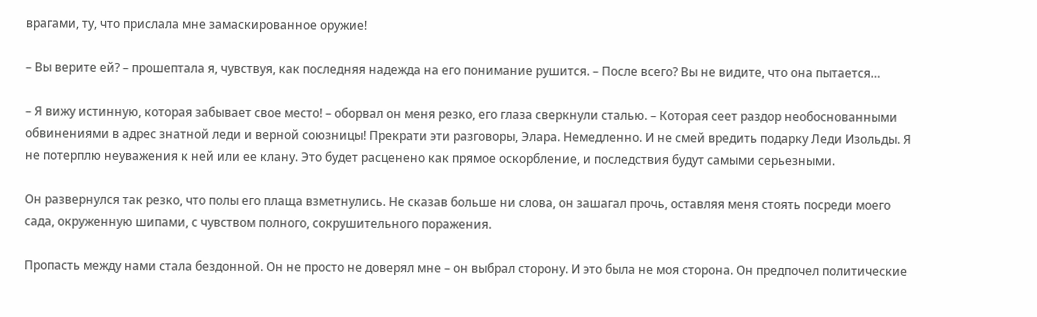врагами, ту, что прислала мне замаскированное оружие!

– Вы верите ей? – прошептала я, чувствуя, как последняя надежда на его понимание рушится. – После всего? Вы не видите, что она пытается…

– Я вижу истинную, которая забывает свое место! – оборвал он меня резко, его глаза сверкнули сталью. – Которая сеет раздор необоснованными обвинениями в адрес знатной леди и верной союзницы! Прекрати эти разговоры, Элара. Немедленно. И не смей вредить подарку Леди Изольды. Я не потерплю неуважения к ней или ее клану. Это будет расценено как прямое оскорбление, и последствия будут самыми серьезными.

Он развернулся так резко, что полы его плаща взметнулись. Не сказав больше ни слова, он зашагал прочь, оставляя меня стоять посреди моего сада, окруженную шипами, с чувством полного, сокрушительного поражения.

Пропасть между нами стала бездонной. Он не просто не доверял мне – он выбрал сторону. И это была не моя сторона. Он предпочел политические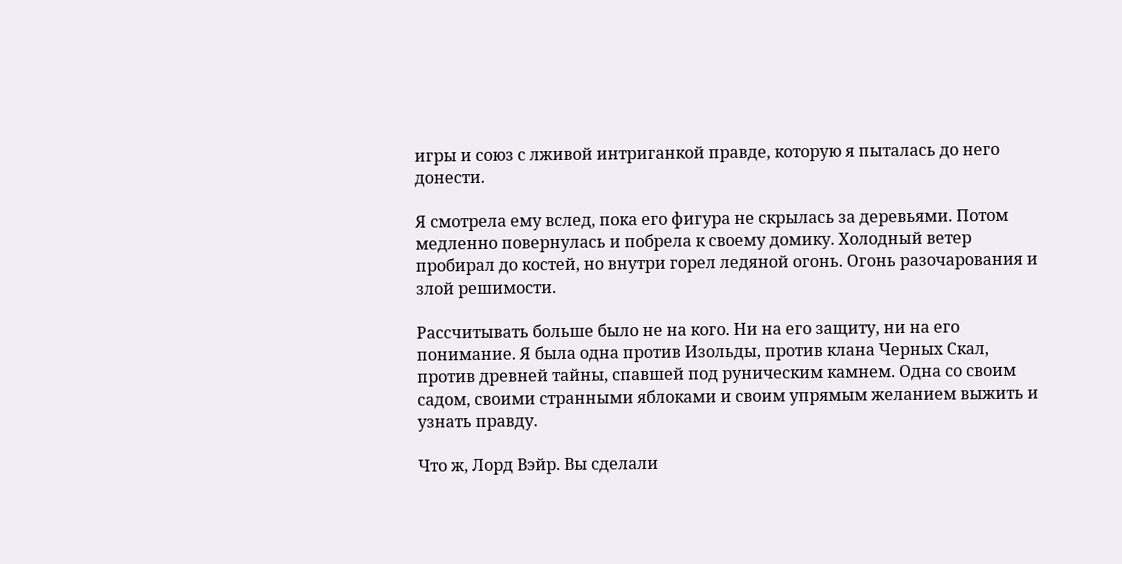игры и союз с лживой интриганкой правде, которую я пыталась до него донести.

Я смотрела ему вслед, пока его фигура не скрылась за деревьями. Потом медленно повернулась и побрела к своему домику. Холодный ветер пробирал до костей, но внутри горел ледяной огонь. Огонь разочарования и злой решимости.

Рассчитывать больше было не на кого. Ни на его защиту, ни на его понимание. Я была одна против Изольды, против клана Черных Скал, против древней тайны, спавшей под руническим камнем. Одна со своим садом, своими странными яблоками и своим упрямым желанием выжить и узнать правду.

Что ж, Лорд Вэйр. Вы сделали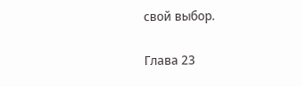свой выбор.

Глава 23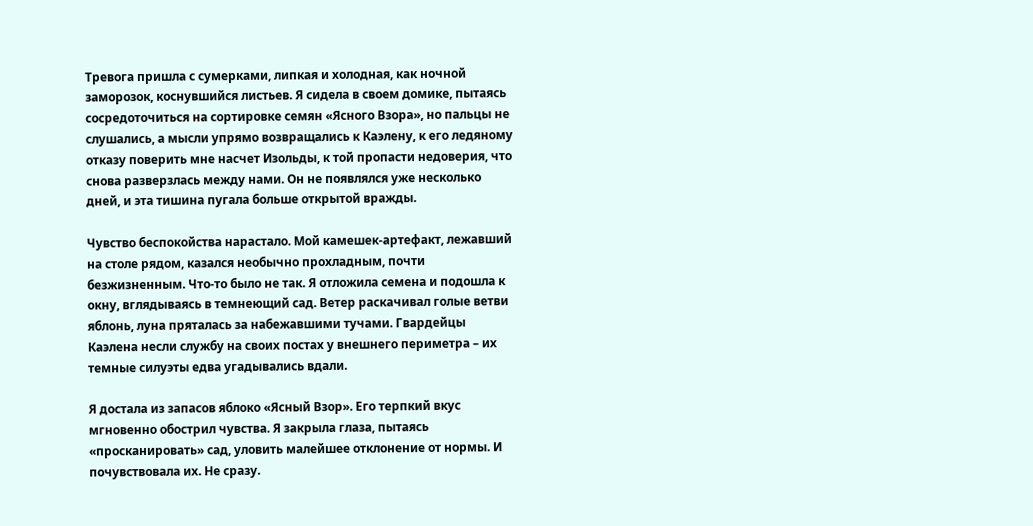Тревога пришла с сумерками, липкая и холодная, как ночной заморозок, коснувшийся листьев. Я сидела в своем домике, пытаясь сосредоточиться на сортировке семян «Ясного Взора», но пальцы не слушались, а мысли упрямо возвращались к Каэлену, к его ледяному отказу поверить мне насчет Изольды, к той пропасти недоверия, что снова разверзлась между нами. Он не появлялся уже несколько дней, и эта тишина пугала больше открытой вражды.

Чувство беспокойства нарастало. Мой камешек-артефакт, лежавший на столе рядом, казался необычно прохладным, почти безжизненным. Что-то было не так. Я отложила семена и подошла к окну, вглядываясь в темнеющий сад. Ветер раскачивал голые ветви яблонь, луна пряталась за набежавшими тучами. Гвардейцы Каэлена несли службу на своих постах у внешнего периметра – их темные силуэты едва угадывались вдали.

Я достала из запасов яблоко «Ясный Взор». Его терпкий вкус мгновенно обострил чувства. Я закрыла глаза, пытаясь «просканировать» сад, уловить малейшее отклонение от нормы. И почувствовала их. Не сразу.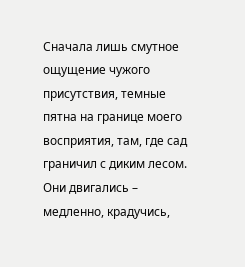Сначала лишь смутное ощущение чужого присутствия, темные пятна на границе моего восприятия, там, где сад граничил с диким лесом. Они двигались – медленно, крадучись,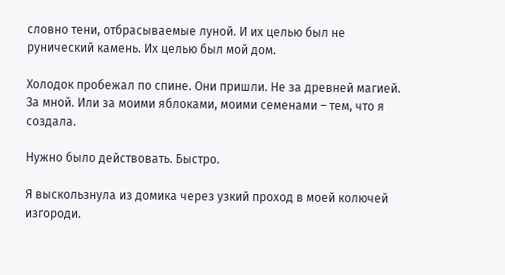словно тени, отбрасываемые луной. И их целью был не рунический камень. Их целью был мой дом.

Холодок пробежал по спине. Они пришли. Не за древней магией. За мной. Или за моими яблоками, моими семенами – тем, что я создала.

Нужно было действовать. Быстро.

Я выскользнула из домика через узкий проход в моей колючей изгороди.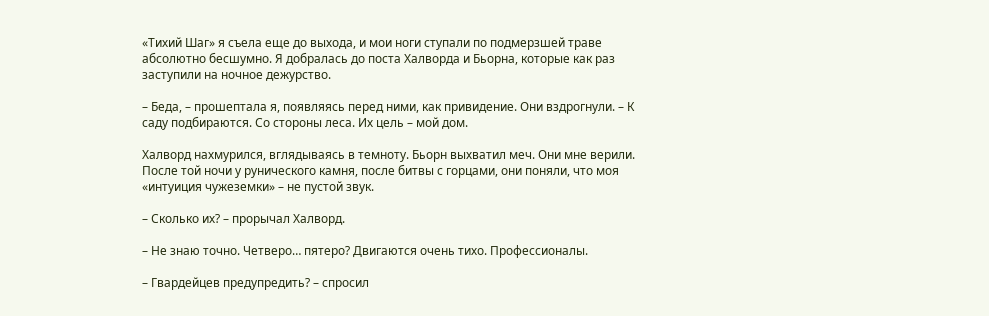«Тихий Шаг» я съела еще до выхода, и мои ноги ступали по подмерзшей траве абсолютно бесшумно. Я добралась до поста Халворда и Бьорна, которые как раз заступили на ночное дежурство.

– Беда, – прошептала я, появляясь перед ними, как привидение. Они вздрогнули. – К саду подбираются. Со стороны леса. Их цель – мой дом.

Халворд нахмурился, вглядываясь в темноту. Бьорн выхватил меч. Они мне верили. После той ночи у рунического камня, после битвы с горцами, они поняли, что моя «интуиция чужеземки» – не пустой звук.

– Сколько их? – прорычал Халворд.

– Не знаю точно. Четверо… пятеро? Двигаются очень тихо. Профессионалы.

– Гвардейцев предупредить? – спросил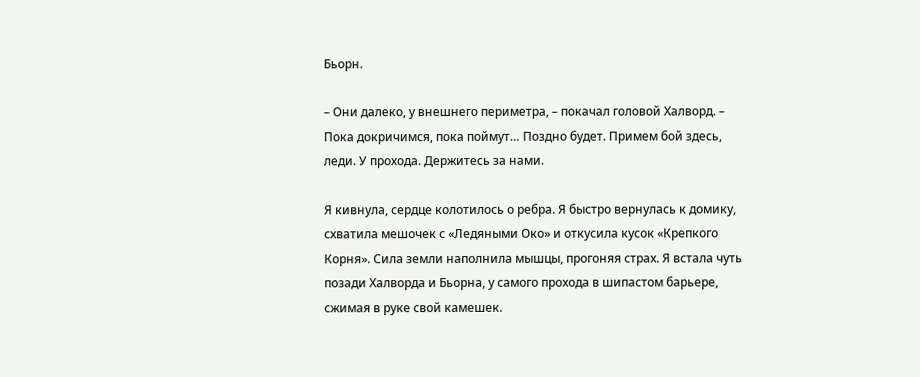Бьорн.

– Они далеко, у внешнего периметра, – покачал головой Халворд. – Пока докричимся, пока поймут… Поздно будет. Примем бой здесь, леди. У прохода. Держитесь за нами.

Я кивнула, сердце колотилось о ребра. Я быстро вернулась к домику, схватила мешочек с «Ледяными Око» и откусила кусок «Крепкого Корня». Сила земли наполнила мышцы, прогоняя страх. Я встала чуть позади Халворда и Бьорна, у самого прохода в шипастом барьере, сжимая в руке свой камешек.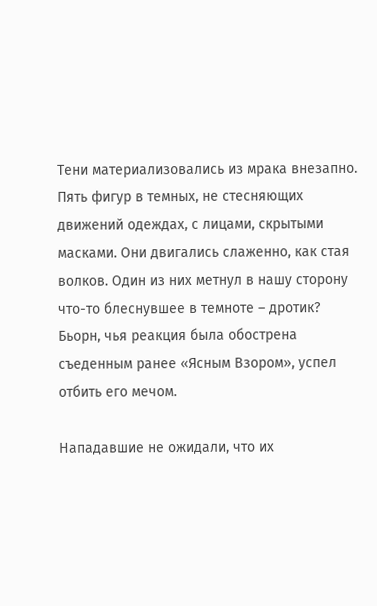Тени материализовались из мрака внезапно. Пять фигур в темных, не стесняющих движений одеждах, с лицами, скрытыми масками. Они двигались слаженно, как стая волков. Один из них метнул в нашу сторону что-то блеснувшее в темноте – дротик? Бьорн, чья реакция была обострена съеденным ранее «Ясным Взором», успел отбить его мечом.

Нападавшие не ожидали, что их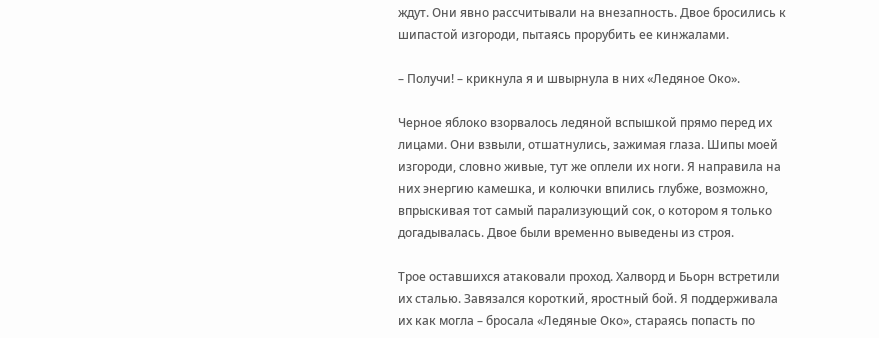ждут. Они явно рассчитывали на внезапность. Двое бросились к шипастой изгороди, пытаясь прорубить ее кинжалами.

– Получи! – крикнула я и швырнула в них «Ледяное Око».

Черное яблоко взорвалось ледяной вспышкой прямо перед их лицами. Они взвыли, отшатнулись, зажимая глаза. Шипы моей изгороди, словно живые, тут же оплели их ноги. Я направила на них энергию камешка, и колючки впились глубже, возможно, впрыскивая тот самый парализующий сок, о котором я только догадывалась. Двое были временно выведены из строя.

Трое оставшихся атаковали проход. Халворд и Бьорн встретили их сталью. Завязался короткий, яростный бой. Я поддерживала их как могла – бросала «Ледяные Око», стараясь попасть по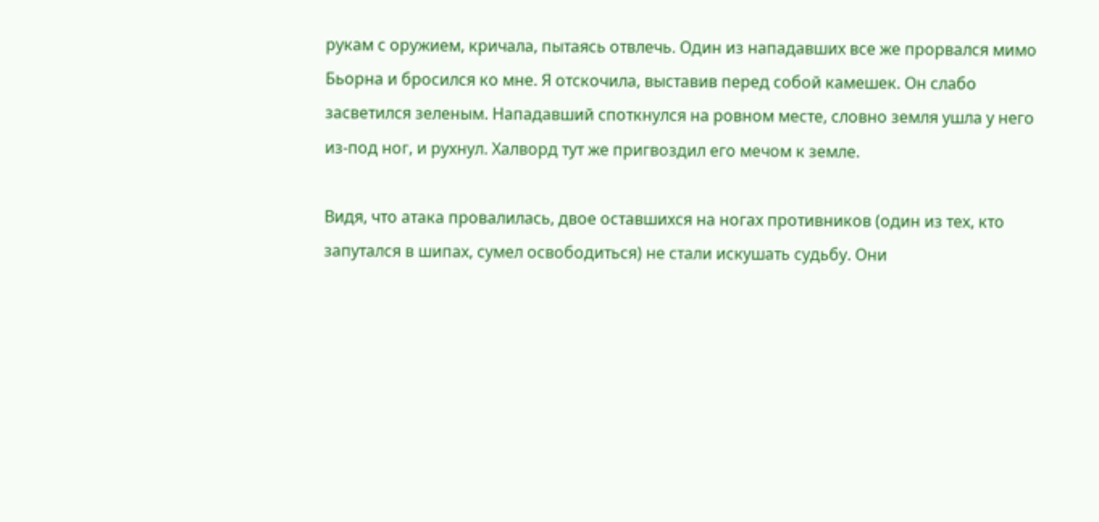рукам с оружием, кричала, пытаясь отвлечь. Один из нападавших все же прорвался мимо Бьорна и бросился ко мне. Я отскочила, выставив перед собой камешек. Он слабо засветился зеленым. Нападавший споткнулся на ровном месте, словно земля ушла у него из-под ног, и рухнул. Халворд тут же пригвоздил его мечом к земле.

Видя, что атака провалилась, двое оставшихся на ногах противников (один из тех, кто запутался в шипах, сумел освободиться) не стали искушать судьбу. Они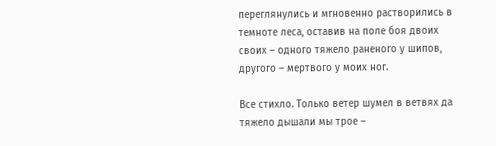переглянулись и мгновенно растворились в темноте леса, оставив на поле боя двоих своих – одного тяжело раненого у шипов, другого – мертвого у моих ног.

Все стихло. Только ветер шумел в ветвях да тяжело дышали мы трое –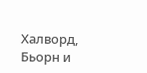Халворд, Бьорн и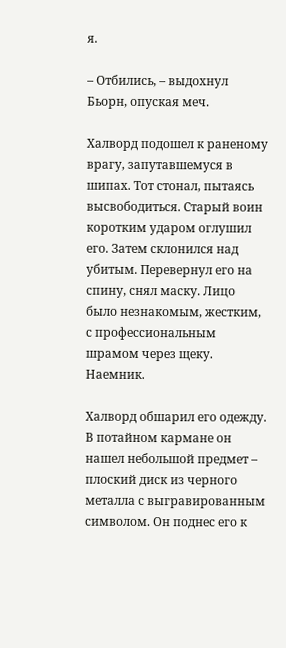я.

– Отбились, – выдохнул Бьорн, опуская меч.

Халворд подошел к раненому врагу, запутавшемуся в шипах. Тот стонал, пытаясь высвободиться. Старый воин коротким ударом оглушил его. Затем склонился над убитым. Перевернул его на спину, снял маску. Лицо было незнакомым, жестким, с профессиональным шрамом через щеку. Наемник.

Халворд обшарил его одежду. В потайном кармане он нашел небольшой предмет – плоский диск из черного металла с выгравированным символом. Он поднес его к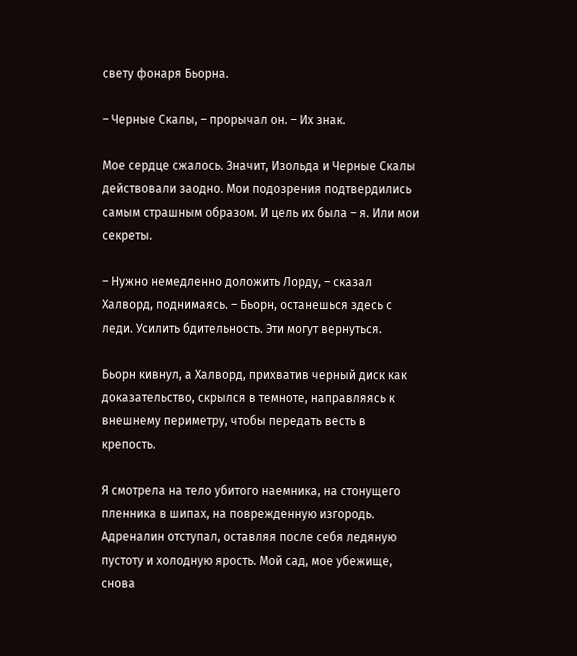свету фонаря Бьорна.

– Черные Скалы, – прорычал он. – Их знак.

Мое сердце сжалось. Значит, Изольда и Черные Скалы действовали заодно. Мои подозрения подтвердились самым страшным образом. И цель их была – я. Или мои секреты.

– Нужно немедленно доложить Лорду, – сказал Халворд, поднимаясь. – Бьорн, останешься здесь с леди. Усилить бдительность. Эти могут вернуться.

Бьорн кивнул, а Халворд, прихватив черный диск как доказательство, скрылся в темноте, направляясь к внешнему периметру, чтобы передать весть в крепость.

Я смотрела на тело убитого наемника, на стонущего пленника в шипах, на поврежденную изгородь. Адреналин отступал, оставляя после себя ледяную пустоту и холодную ярость. Мой сад, мое убежище, снова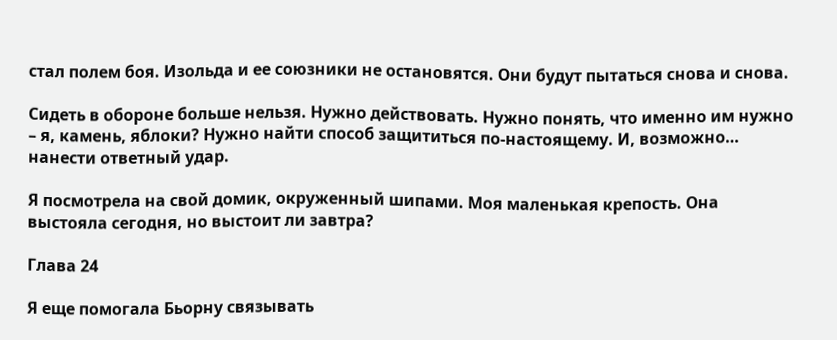стал полем боя. Изольда и ее союзники не остановятся. Они будут пытаться снова и снова.

Сидеть в обороне больше нельзя. Нужно действовать. Нужно понять, что именно им нужно – я, камень, яблоки? Нужно найти способ защититься по-настоящему. И, возможно… нанести ответный удар.

Я посмотрела на свой домик, окруженный шипами. Моя маленькая крепость. Она выстояла сегодня, но выстоит ли завтра?

Глава 24

Я еще помогала Бьорну связывать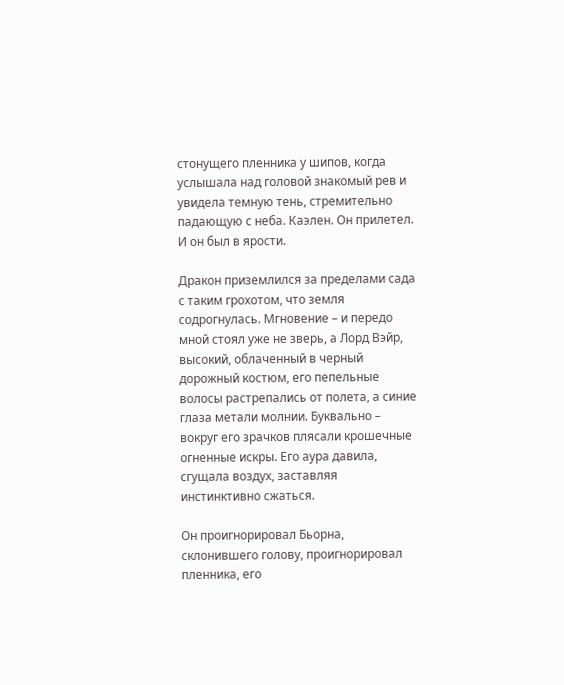стонущего пленника у шипов, когда услышала над головой знакомый рев и увидела темную тень, стремительно падающую с неба. Каэлен. Он прилетел. И он был в ярости.

Дракон приземлился за пределами сада с таким грохотом, что земля содрогнулась. Мгновение – и передо мной стоял уже не зверь, а Лорд Вэйр, высокий, облаченный в черный дорожный костюм, его пепельные волосы растрепались от полета, а синие глаза метали молнии. Буквально – вокруг его зрачков плясали крошечные огненные искры. Его аура давила, сгущала воздух, заставляя инстинктивно сжаться.

Он проигнорировал Бьорна, склонившего голову, проигнорировал пленника, его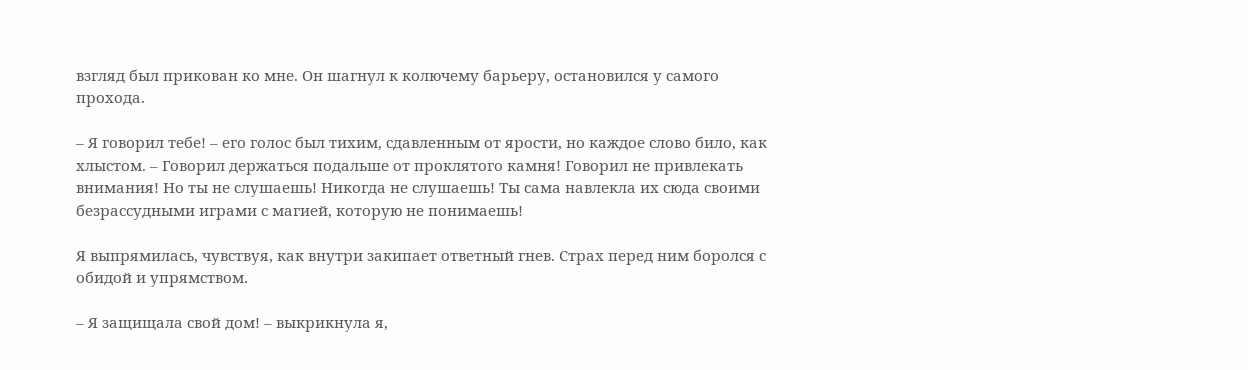взгляд был прикован ко мне. Он шагнул к колючему барьеру, остановился у самого прохода.

– Я говорил тебе! – его голос был тихим, сдавленным от ярости, но каждое слово било, как хлыстом. – Говорил держаться подальше от проклятого камня! Говорил не привлекать внимания! Но ты не слушаешь! Никогда не слушаешь! Ты сама навлекла их сюда своими безрассудными играми с магией, которую не понимаешь!

Я выпрямилась, чувствуя, как внутри закипает ответный гнев. Страх перед ним боролся с обидой и упрямством.

– Я защищала свой дом! – выкрикнула я,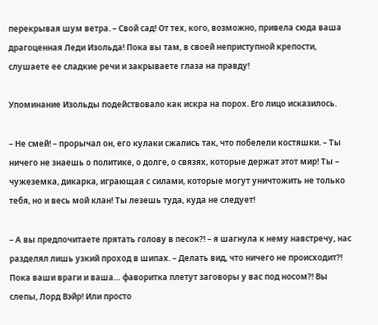перекрывая шум ветра. – Свой сад! От тех, кого, возможно, привела сюда ваша драгоценная Леди Изольда! Пока вы там, в своей неприступной крепости, слушаете ее сладкие речи и закрываете глаза на правду!

Упоминание Изольды подействовало как искра на порох. Его лицо исказилось.

– Не смей! – прорычал он, его кулаки сжались так, что побелели костяшки. – Ты ничего не знаешь о политике, о долге, о связях, которые держат этот мир! Ты – чужеземка, дикарка, играющая с силами, которые могут уничтожить не только тебя, но и весь мой клан! Ты лезешь туда, куда не следует!

– А вы предпочитаете прятать голову в песок?! – я шагнула к нему навстречу, нас разделял лишь узкий проход в шипах. – Делать вид, что ничего не происходит?! Пока ваши враги и ваша… фаворитка плетут заговоры у вас под носом?! Вы слепы, Лорд Вэйр! Или просто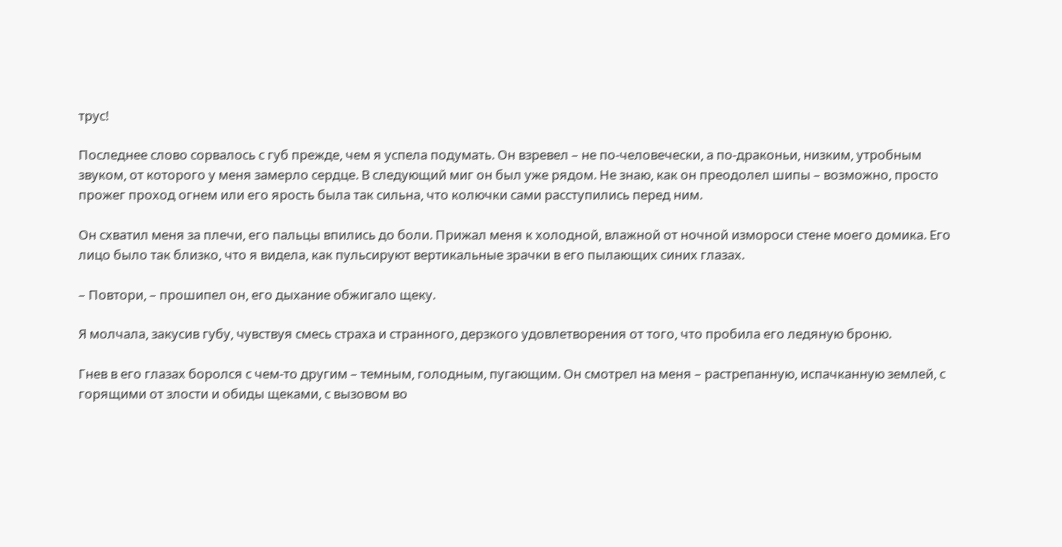трус!

Последнее слово сорвалось с губ прежде, чем я успела подумать. Он взревел – не по-человечески, а по-драконьи, низким, утробным звуком, от которого у меня замерло сердце. В следующий миг он был уже рядом. Не знаю, как он преодолел шипы – возможно, просто прожег проход огнем или его ярость была так сильна, что колючки сами расступились перед ним.

Он схватил меня за плечи, его пальцы впились до боли. Прижал меня к холодной, влажной от ночной измороси стене моего домика. Его лицо было так близко, что я видела, как пульсируют вертикальные зрачки в его пылающих синих глазах.

– Повтори, – прошипел он, его дыхание обжигало щеку.

Я молчала, закусив губу, чувствуя смесь страха и странного, дерзкого удовлетворения от того, что пробила его ледяную броню.

Гнев в его глазах боролся с чем-то другим – темным, голодным, пугающим. Он смотрел на меня – растрепанную, испачканную землей, с горящими от злости и обиды щеками, с вызовом во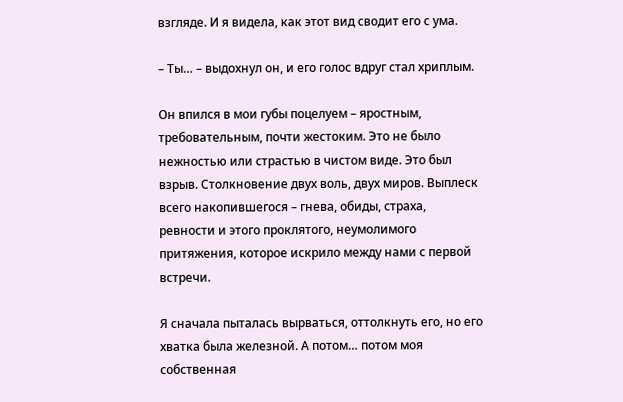взгляде. И я видела, как этот вид сводит его с ума.

– Ты… – выдохнул он, и его голос вдруг стал хриплым.

Он впился в мои губы поцелуем – яростным, требовательным, почти жестоким. Это не было нежностью или страстью в чистом виде. Это был взрыв. Столкновение двух воль, двух миров. Выплеск всего накопившегося – гнева, обиды, страха, ревности и этого проклятого, неумолимого притяжения, которое искрило между нами с первой встречи.

Я сначала пыталась вырваться, оттолкнуть его, но его хватка была железной. А потом… потом моя собственная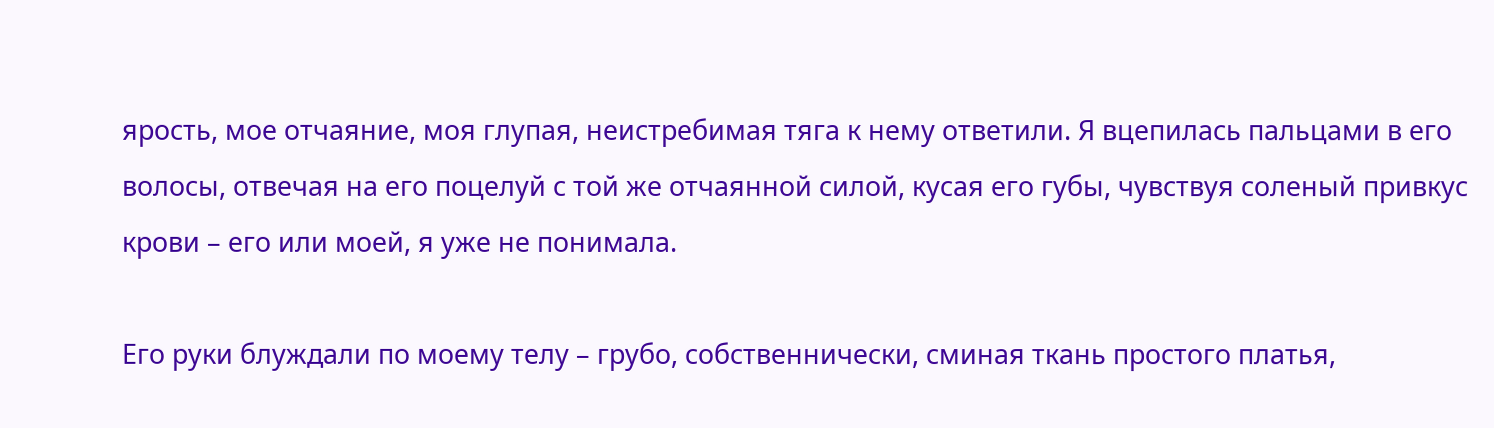ярость, мое отчаяние, моя глупая, неистребимая тяга к нему ответили. Я вцепилась пальцами в его волосы, отвечая на его поцелуй с той же отчаянной силой, кусая его губы, чувствуя соленый привкус крови – его или моей, я уже не понимала.

Его руки блуждали по моему телу – грубо, собственнически, сминая ткань простого платья,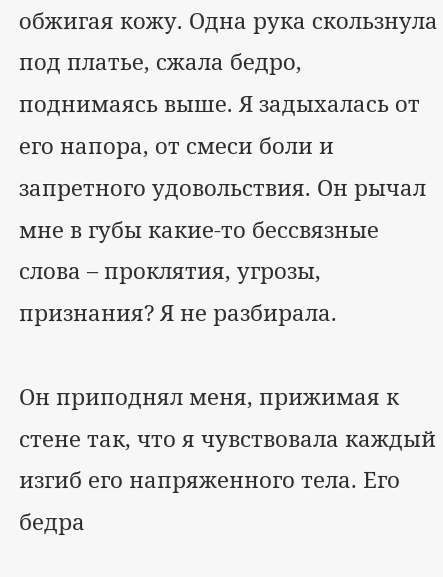обжигая кожу. Одна рука скользнула под платье, сжала бедро, поднимаясь выше. Я задыхалась от его напора, от смеси боли и запретного удовольствия. Он рычал мне в губы какие-то бессвязные слова – проклятия, угрозы, признания? Я не разбирала.

Он приподнял меня, прижимая к стене так, что я чувствовала каждый изгиб его напряженного тела. Его бедра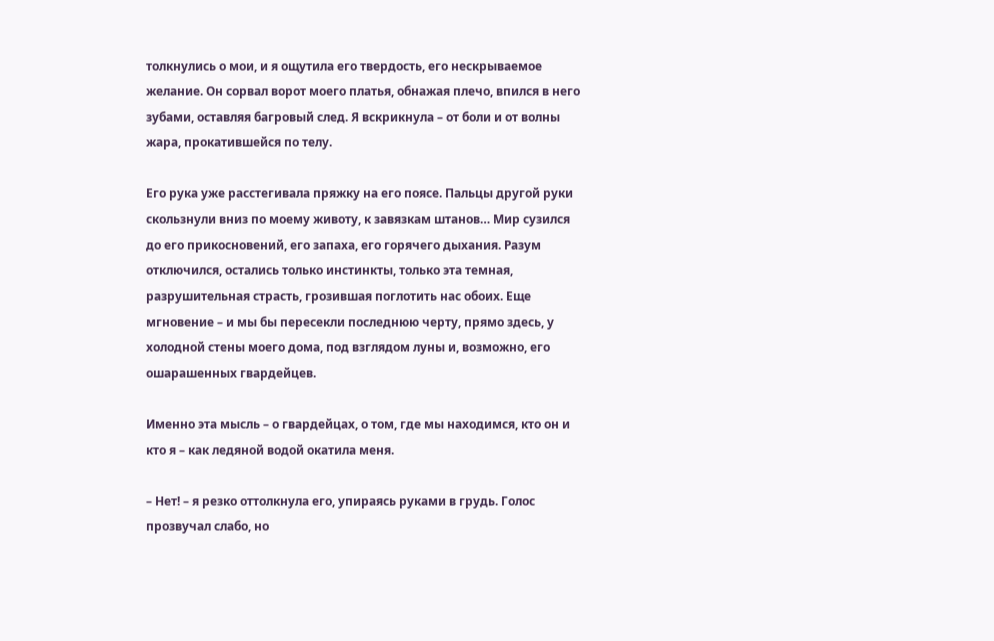толкнулись о мои, и я ощутила его твердость, его нескрываемое желание. Он сорвал ворот моего платья, обнажая плечо, впился в него зубами, оставляя багровый след. Я вскрикнула – от боли и от волны жара, прокатившейся по телу.

Его рука уже расстегивала пряжку на его поясе. Пальцы другой руки скользнули вниз по моему животу, к завязкам штанов… Мир сузился до его прикосновений, его запаха, его горячего дыхания. Разум отключился, остались только инстинкты, только эта темная, разрушительная страсть, грозившая поглотить нас обоих. Еще мгновение – и мы бы пересекли последнюю черту, прямо здесь, у холодной стены моего дома, под взглядом луны и, возможно, его ошарашенных гвардейцев.

Именно эта мысль – о гвардейцах, о том, где мы находимся, кто он и кто я – как ледяной водой окатила меня.

– Нет! – я резко оттолкнула его, упираясь руками в грудь. Голос прозвучал слабо, но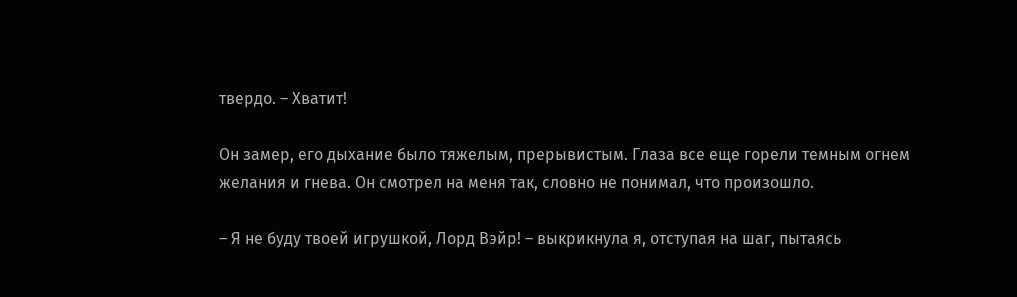твердо. – Хватит!

Он замер, его дыхание было тяжелым, прерывистым. Глаза все еще горели темным огнем желания и гнева. Он смотрел на меня так, словно не понимал, что произошло.

– Я не буду твоей игрушкой, Лорд Вэйр! – выкрикнула я, отступая на шаг, пытаясь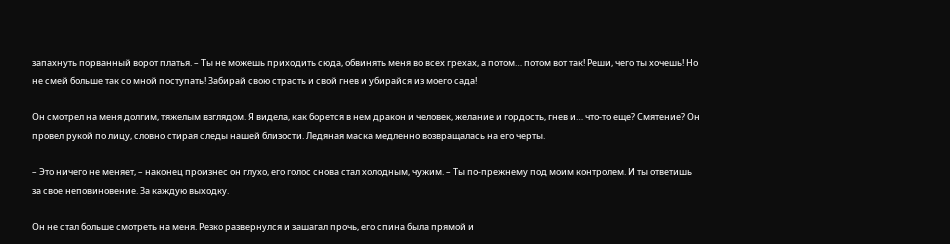запахнуть порванный ворот платья. – Ты не можешь приходить сюда, обвинять меня во всех грехах, а потом… потом вот так! Реши, чего ты хочешь! Но не смей больше так со мной поступать! Забирай свою страсть и свой гнев и убирайся из моего сада!

Он смотрел на меня долгим, тяжелым взглядом. Я видела, как борется в нем дракон и человек, желание и гордость, гнев и… что-то еще? Смятение? Он провел рукой по лицу, словно стирая следы нашей близости. Ледяная маска медленно возвращалась на его черты.

– Это ничего не меняет, – наконец произнес он глухо, его голос снова стал холодным, чужим. – Ты по-прежнему под моим контролем. И ты ответишь за свое неповиновение. За каждую выходку.

Он не стал больше смотреть на меня. Резко развернулся и зашагал прочь, его спина была прямой и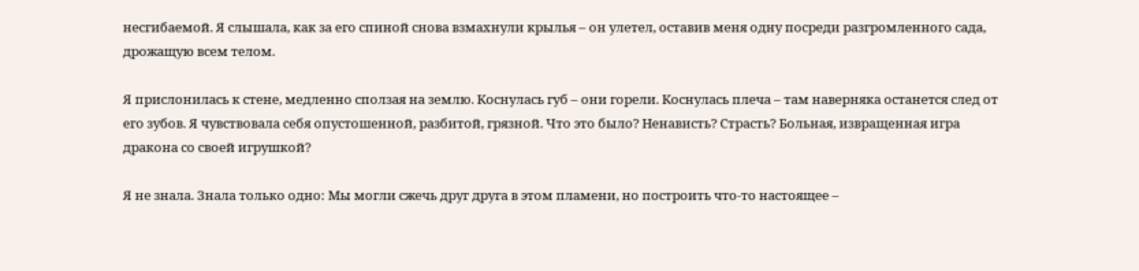несгибаемой. Я слышала, как за его спиной снова взмахнули крылья – он улетел, оставив меня одну посреди разгромленного сада, дрожащую всем телом.

Я прислонилась к стене, медленно сползая на землю. Коснулась губ – они горели. Коснулась плеча – там наверняка останется след от его зубов. Я чувствовала себя опустошенной, разбитой, грязной. Что это было? Ненависть? Страсть? Больная, извращенная игра дракона со своей игрушкой?

Я не знала. Знала только одно: Мы могли сжечь друг друга в этом пламени, но построить что-то настоящее –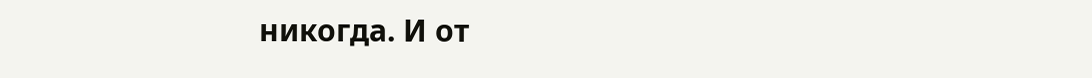никогда. И от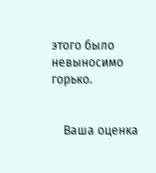этого было невыносимо горько.


    Ваша оценка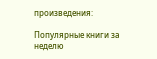произведения:

Популярные книги за неделю